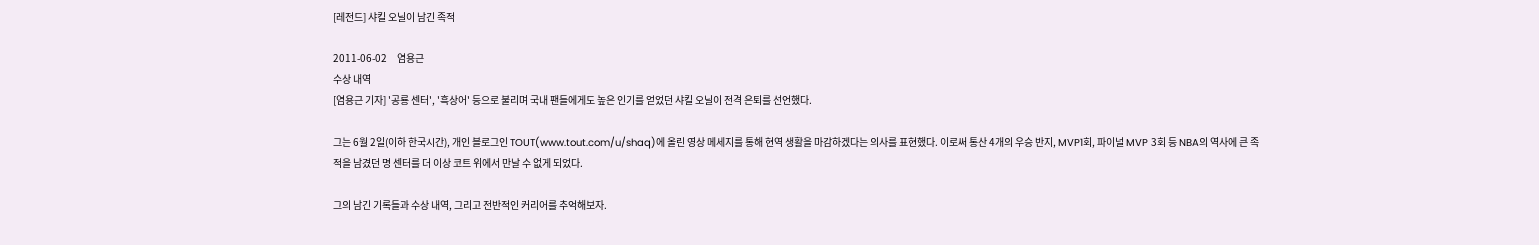[레전드] 샤킬 오닐이 남긴 족적

2011-06-02     염용근
수상 내역
[염용근 기자] '공룡 센터', '흑상어' 등으로 불리며 국내 팬들에게도 높은 인기를 얻었던 샤킬 오닐이 전격 은퇴를 선언했다.

그는 6월 2일(이하 한국시간), 개인 블로그인 TOUT(www.tout.com/u/shaq)에 올린 영상 메세지를 통해 현역 생활을 마감하겠다는 의사를 표현했다. 이로써 통산 4개의 우승 반지, MVP1회, 파이널 MVP 3회 등 NBA의 역사에 큰 족적을 남겼던 명 센터를 더 이상 코트 위에서 만날 수 없게 되었다.

그의 남긴 기록들과 수상 내역, 그리고 전반적인 커리어를 추억해보자.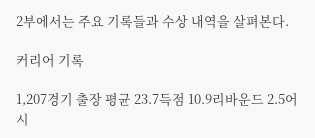2부에서는 주요 기록들과 수상 내역을 살펴본다.

커리어 기록

1,207경기 출장 평균 23.7득점 10.9리바운드 2.5어시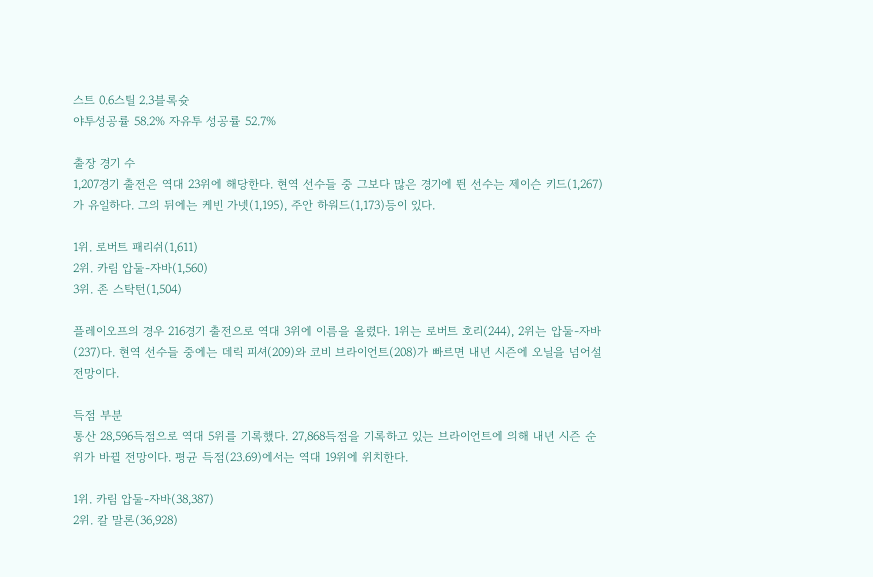스트 0.6스틸 2.3블록슛
야투성공률 58.2% 자유투 성공률 52.7%

출장 경기 수
1,207경기 출전은 역대 23위에 해당한다. 현역 선수들 중 그보다 많은 경기에 뛴 선수는 제이슨 키드(1,267)가 유일하다. 그의 뒤에는 케빈 가넷(1,195), 주안 하워드(1,173)등이 있다.

1위. 로버트 패리쉬(1,611)
2위. 카림 압둘-자바(1,560)
3위. 존 스탁턴(1,504)

플레이오프의 경우 216경기 출전으로 역대 3위에 이름을 올렸다. 1위는 로버트 호리(244), 2위는 압둘-자바(237)다. 현역 선수들 중에는 데릭 피셔(209)와 코비 브라이언트(208)가 빠르면 내년 시즌에 오닐을 넘어설 전망이다.

득점 부분
통산 28,596득점으로 역대 5위를 기록했다. 27,868득점을 기록하고 있는 브라이언트에 의해 내년 시즌 순위가 바뀔 전망이다. 평균 득점(23.69)에서는 역대 19위에 위치한다.

1위. 카림 압둘-자바(38,387)
2위. 칼 말론(36,928)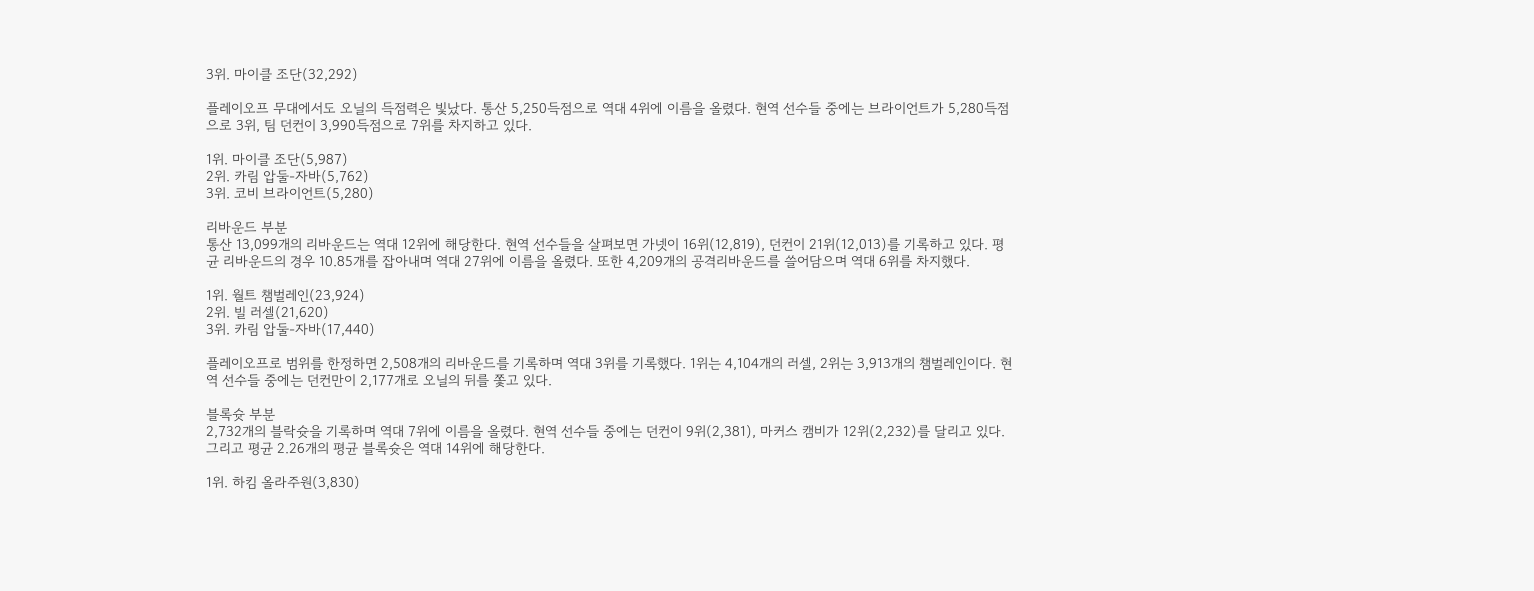3위. 마이클 조단(32,292)

플레이오프 무대에서도 오닐의 득점력은 빛났다. 통산 5,250득점으로 역대 4위에 이름을 올렸다. 현역 선수들 중에는 브라이언트가 5,280득점으로 3위, 팀 던컨이 3,990득점으로 7위를 차지하고 있다.

1위. 마이클 조단(5,987)
2위. 카림 압둘-자바(5,762)
3위. 코비 브라이언트(5,280)

리바운드 부분
통산 13,099개의 리바운드는 역대 12위에 해당한다. 현역 선수들을 살펴보면 가넷이 16위(12,819), 던컨이 21위(12,013)를 기록하고 있다. 평균 리바운드의 경우 10.85개를 잡아내며 역대 27위에 이름을 올렸다. 또한 4,209개의 공격리바운드를 쓸어담으며 역대 6위를 차지했다.

1위. 월트 챔벌레인(23,924)
2위. 빌 러셀(21,620)
3위. 카림 압둘-자바(17,440)

플레이오프로 범위를 한정하면 2,508개의 리바운드를 기록하며 역대 3위를 기록했다. 1위는 4,104개의 러셀, 2위는 3,913개의 챔벌레인이다. 현역 선수들 중에는 던컨만이 2,177개로 오닐의 뒤를 쫓고 있다.

블록슛 부분
2,732개의 블락슛을 기록하며 역대 7위에 이름을 올렸다. 현역 선수들 중에는 던컨이 9위(2,381), 마커스 캠비가 12위(2,232)를 달리고 있다. 그리고 평균 2.26개의 평균 블록슛은 역대 14위에 해당한다.

1위. 하킴 올라주원(3,830)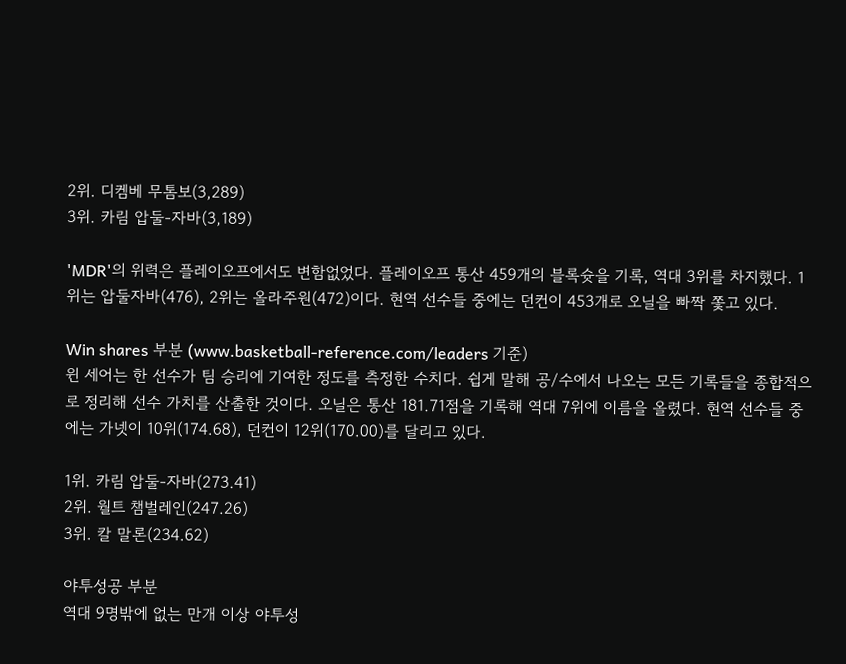2위. 디켐베 무톰보(3,289)
3위. 카림 압둘-자바(3,189)

'MDR'의 위력은 플레이오프에서도 변함없었다. 플레이오프 통산 459개의 블록슛을 기록, 역대 3위를 차지했다. 1위는 압둘자바(476), 2위는 올라주원(472)이다. 현역 선수들 중에는 던컨이 453개로 오닐을 빠짝 쫓고 있다.

Win shares 부분 (www.basketball-reference.com/leaders 기준)
윈 세어는 한 선수가 팀 승리에 기여한 정도를 측정한 수치다. 쉽게 말해 공/수에서 나오는 모든 기록들을 종합적으로 정리해 선수 가치를 산출한 것이다. 오닐은 통산 181.71점을 기록해 역대 7위에 이름을 올렸다. 현역 선수들 중에는 가넷이 10위(174.68), 던컨이 12위(170.00)를 달리고 있다.

1위. 카림 압둘-자바(273.41)
2위. 월트 챔벌레인(247.26)
3위. 칼 말론(234.62)

야투성공 부분
역대 9명밖에 없는 만개 이상 야투성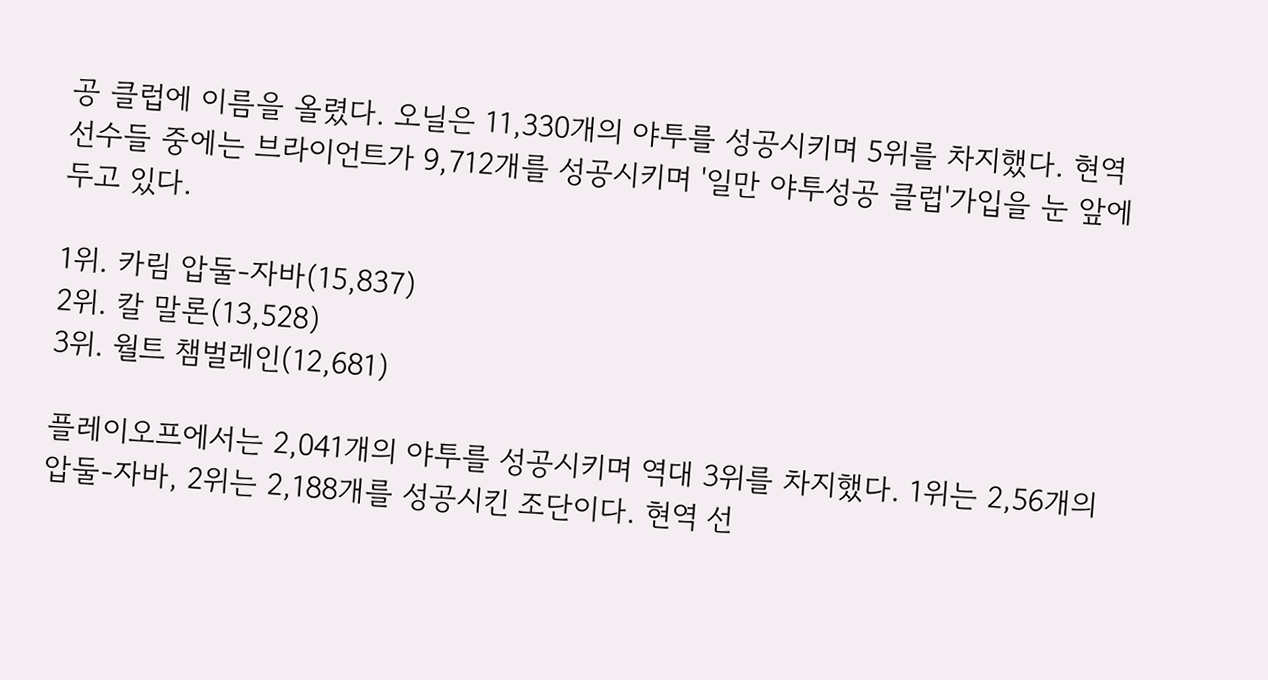공 클럽에 이름을 올렸다. 오닐은 11,330개의 야투를 성공시키며 5위를 차지했다. 현역 선수들 중에는 브라이언트가 9,712개를 성공시키며 '일만 야투성공 클럽'가입을 눈 앞에 두고 있다.

1위. 카림 압둘-자바(15,837)
2위. 칼 말론(13,528)
3위. 월트 챔벌레인(12,681)

플레이오프에서는 2,041개의 야투를 성공시키며 역대 3위를 차지했다. 1위는 2,56개의 압둘-자바, 2위는 2,188개를 성공시킨 조단이다. 현역 선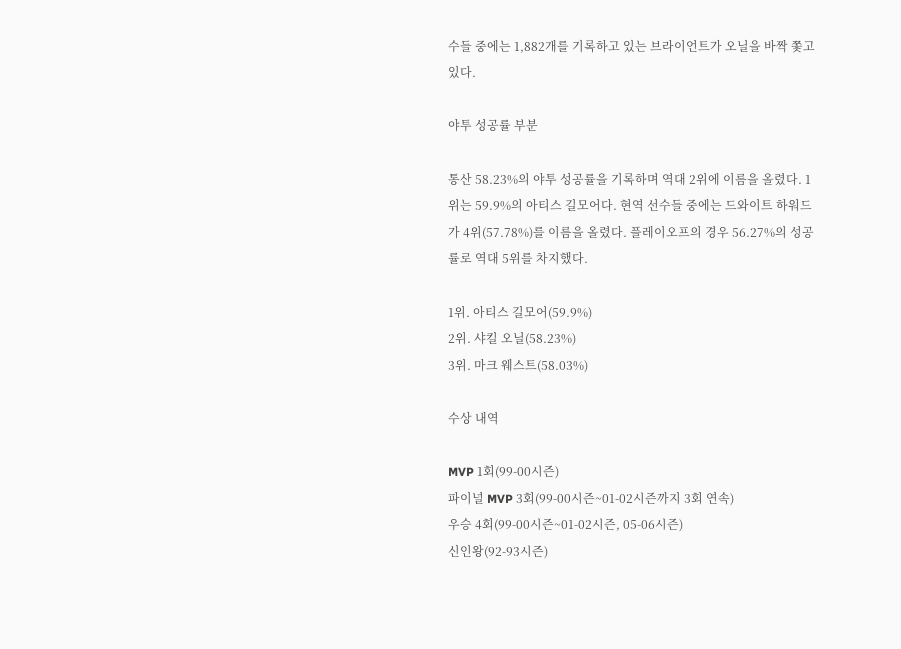수들 중에는 1,882개를 기록하고 있는 브라이언트가 오닐을 바짝 쫓고 있다.

야투 성공률 부분

통산 58.23%의 야투 성공률을 기록하며 역대 2위에 이름을 올렸다. 1위는 59.9%의 아티스 길모어다. 현역 선수들 중에는 드와이트 하워드가 4위(57.78%)를 이름을 올렸다. 플레이오프의 경우 56.27%의 성공률로 역대 5위를 차지했다.

1위. 아티스 길모어(59.9%)
2위. 샤킬 오닐(58.23%)
3위. 마크 웨스트(58.03%)

수상 내역

MVP 1회(99-00시즌)
파이널 MVP 3회(99-00시즌~01-02시즌까지 3회 연속)
우승 4회(99-00시즌~01-02시즌, 05-06시즌)
신인왕(92-93시즌)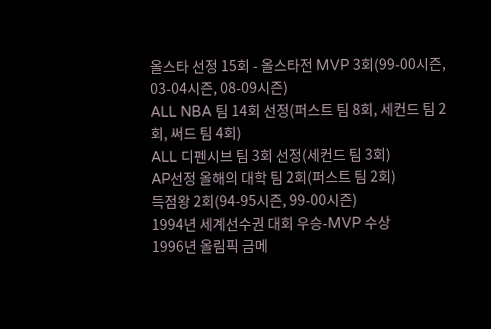올스타 선정 15회 - 올스타전 MVP 3회(99-00시즌, 03-04시즌, 08-09시즌)
ALL NBA 팀 14회 선정(퍼스트 팀 8회, 세컨드 팀 2회, 써드 팀 4회)
ALL 디펜시브 팀 3회 선정(세컨드 팀 3회)
AP선정 올해의 대학 팀 2회(퍼스트 팀 2회)
득점왕 2회(94-95시즌, 99-00시즌)
1994년 세계선수권 대회 우승-MVP 수상
1996년 올림픽 금메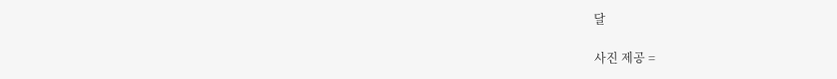달

사진 제공 =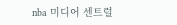nba 미디어 센트럴